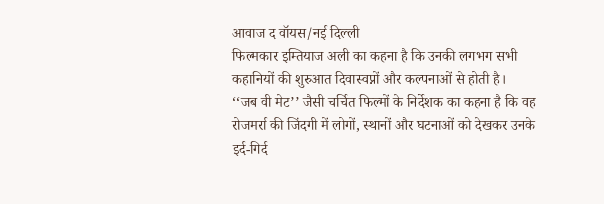आवाज द वॉयस/नई दिल्ली
फिल्मकार इम्तियाज अली का कहना है कि उनकी लगभग सभी कहानियों की शुरुआत दिवास्वप्नों और कल्पनाओं से होती है।
‘‘जब वी मेट’’ जैसी चर्चित फिल्मों के निर्देशक का कहना है कि वह रोजमर्रा की जिंदगी में लोगों, स्थानों और घटनाओं को देखकर उनके इर्द-गिर्द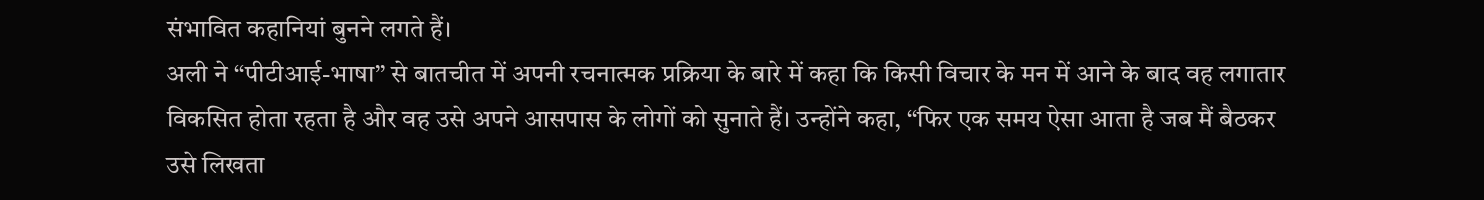संभावित कहानियां बुनने लगते हैं।
अली ने ‘‘पीटीआई-भाषा’’ से बातचीत में अपनी रचनात्मक प्रक्रिया के बारे में कहा कि किसी विचार के मन में आने के बाद वह लगातार विकसित होता रहता है और वह उसे अपने आसपास के लोगों को सुनाते हैं। उन्होंने कहा, ‘‘फिर एक समय ऐसा आता है जब मैं बैठकर उसे लिखता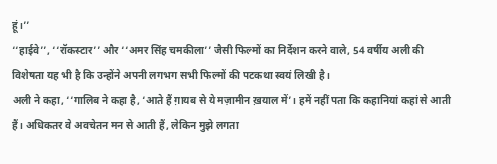हूं।’’
‘‘हाईवे’’, ‘‘रॉकस्टार’’ और ‘‘अमर सिंह चमकीला’’ जैसी फिल्मों का निर्देशन करने वाले, 54 वर्षीय अली की विशेषता यह भी है कि उन्होंने अपनी लगभग सभी फिल्मों की पटकथा स्वयं लिखी है।
अली ने कहा, ‘‘गालिब ने कहा है, ‘आते हैं ग़ायब से ये मज़ामीन ख़याल में’। हमें नहीं पता कि कहानियां कहां से आती हैं। अधिकतर वे अवचेतन मन से आती हैं, लेकिन मुझे लगता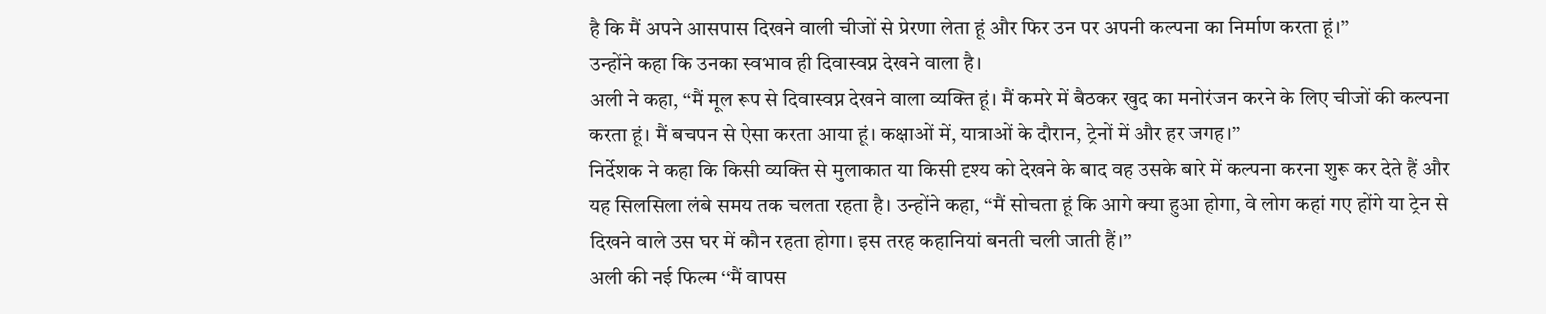है कि मैं अपने आसपास दिखने वाली चीजों से प्रेरणा लेता हूं और फिर उन पर अपनी कल्पना का निर्माण करता हूं।’’
उन्होंने कहा कि उनका स्वभाव ही दिवास्वप्न देखने वाला है।
अली ने कहा, ‘‘मैं मूल रूप से दिवास्वप्न देखने वाला व्यक्ति हूं। मैं कमरे में बैठकर खुद का मनोरंजन करने के लिए चीजों की कल्पना करता हूं। मैं बचपन से ऐसा करता आया हूं। कक्षाओं में, यात्राओं के दौरान, ट्रेनों में और हर जगह।’’
निर्देशक ने कहा कि किसी व्यक्ति से मुलाकात या किसी दृश्य को देखने के बाद वह उसके बारे में कल्पना करना शुरू कर देते हैं और यह सिलसिला लंबे समय तक चलता रहता है। उन्होंने कहा, ‘‘मैं सोचता हूं कि आगे क्या हुआ होगा, वे लोग कहां गए होंगे या ट्रेन से दिखने वाले उस घर में कौन रहता होगा। इस तरह कहानियां बनती चली जाती हैं।’’
अली की नई फिल्म ‘‘मैं वापस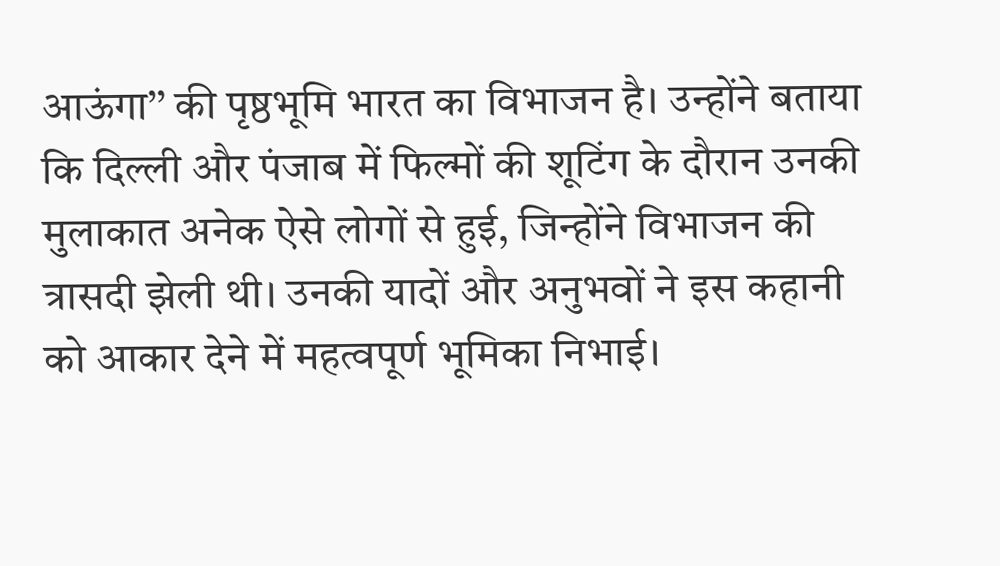आऊंगा’’ की पृष्ठभूमि भारत का विभाजन है। उन्होंने बताया कि दिल्ली और पंजाब में फिल्मों की शूटिंग के दौरान उनकी मुलाकात अनेक ऐसे लोगों से हुई, जिन्होंने विभाजन की त्रासदी झेली थी। उनकी यादों और अनुभवों ने इस कहानी को आकार देने में महत्वपूर्ण भूमिका निभाई।